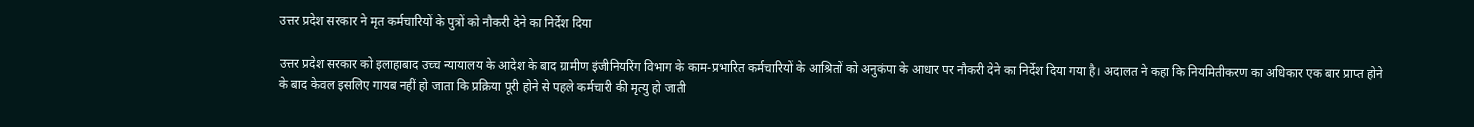उत्तर प्रदेश सरकार ने मृत कर्मचारियों के पुत्रों को नौकरी देने का निर्देश दिया

उत्तर प्रदेश सरकार को इलाहाबाद उच्च न्यायालय के आदेश के बाद ग्रामीण इंजीनियरिंग विभाग के काम-प्रभारित कर्मचारियों के आश्रितों को अनुकंपा के आधार पर नौकरी देने का निर्देश दिया गया है। अदालत ने कहा कि नियमितीकरण का अधिकार एक बार प्राप्त होने के बाद केवल इसलिए गायब नहीं हो जाता कि प्रक्रिया पूरी होने से पहले कर्मचारी की मृत्यु हो जाती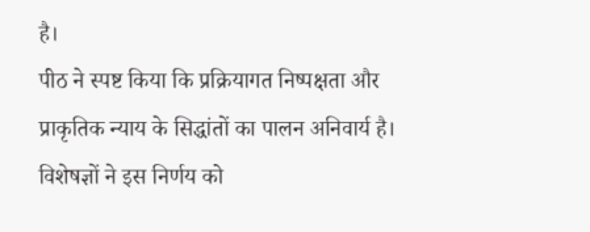है।
पीठ ने स्पष्ट किया कि प्रक्रियागत निष्पक्षता और प्राकृतिक न्याय के सिद्धांतों का पालन अनिवार्य है। विशेषज्ञों ने इस निर्णय को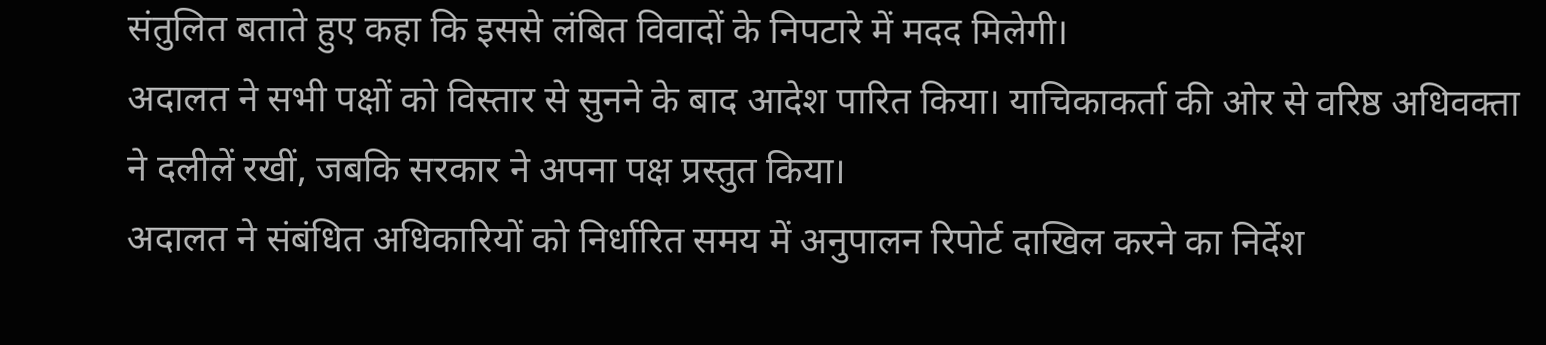संतुलित बताते हुए कहा कि इससे लंबित विवादों के निपटारे में मदद मिलेगी।
अदालत ने सभी पक्षों को विस्तार से सुनने के बाद आदेश पारित किया। याचिकाकर्ता की ओर से वरिष्ठ अधिवक्ता ने दलीलें रखीं, जबकि सरकार ने अपना पक्ष प्रस्तुत किया।
अदालत ने संबंधित अधिकारियों को निर्धारित समय में अनुपालन रिपोर्ट दाखिल करने का निर्देश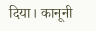दिया। कानूनी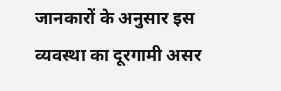जानकारों के अनुसार इस व्यवस्था का दूरगामी असर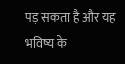पड़ सकता है और यह भविष्य के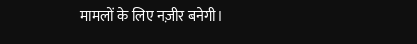मामलों के लिए नज़ीर बनेगी।